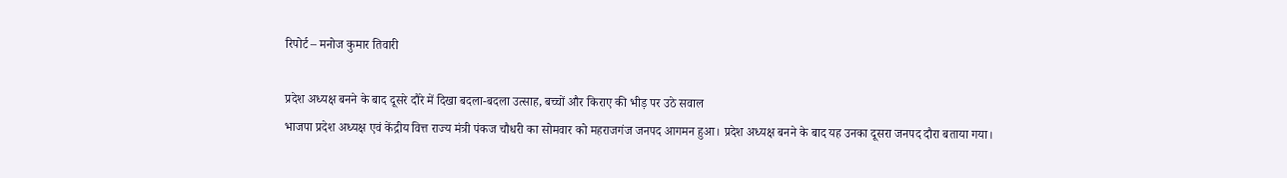रिपोर्ट – मनोज कुमार तिवारी

प्रदेश अध्यक्ष बनने के बाद दूसरे दौरे में दिखा बदला-बदला उत्साह, बच्चों और किराए की भीड़ पर उठे सवाल
भाजपा प्रदेश अध्यक्ष एवं केंद्रीय वित्त राज्य मंत्री पंकज चौधरी का सोमवार को महराजगंज जनपद आगमन हुआ। प्रदेश अध्यक्ष बनने के बाद यह उनका दूसरा जनपद दौरा बताया गया।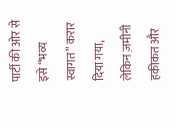पार्टी की ओर से इसे “भव्य स्वागत” करार दिया गया, लेकिन ज़मीनी हकीकत और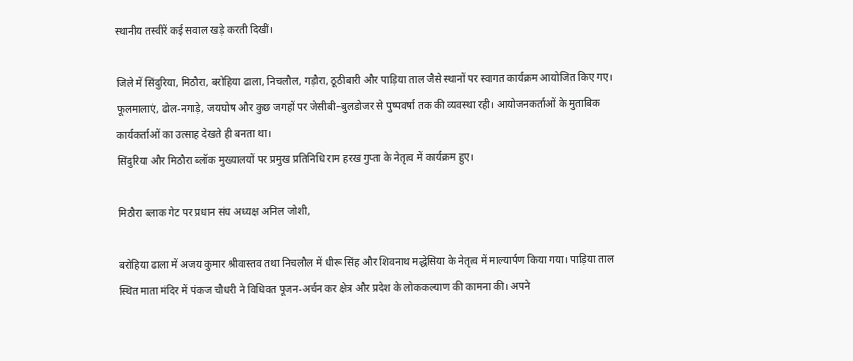स्थानीय तस्वीरें कई सवाल खड़े करती दिखीं।

जिले में सिंदुरिया, मिठौरा, बरोहिया ढाला, निचलौल, गड़ौरा, ठूठीबारी और पाड़िया ताल जैसे स्थानों पर स्वागत कार्यक्रम आयोजित किए गए। फूलमालाएं, ढोल-नगाड़े, जयघोष और कुछ जगहों पर जेसीबी–बुलडोजर से पुष्पवर्षा तक की व्यवस्था रही। आयोजनकर्ताओं के मुताबिक कार्यकर्ताओं का उत्साह देखते ही बनता था।
सिंदुरिया और मिठौरा ब्लॉक मुख्यालयों पर प्रमुख प्रतिनिधि राम हरख गुप्ता के नेतृत्व में कार्यक्रम हुए।

मिठौरा ब्लाक गेट पर प्रधान संघ अध्यक्ष अनिल जोशी,

बरोहिया ढाला में अजय कुमार श्रीवास्तव तथा निचलौल में धीरू सिंह और शिवनाथ मद्धेसिया के नेतृत्व में माल्यार्पण किया गया। पाड़िया ताल स्थित माता मंदिर में पंकज चौधरी ने विधिवत पूजन-अर्चन कर क्षेत्र और प्रदेश के लोककल्याण की कामना की। अपने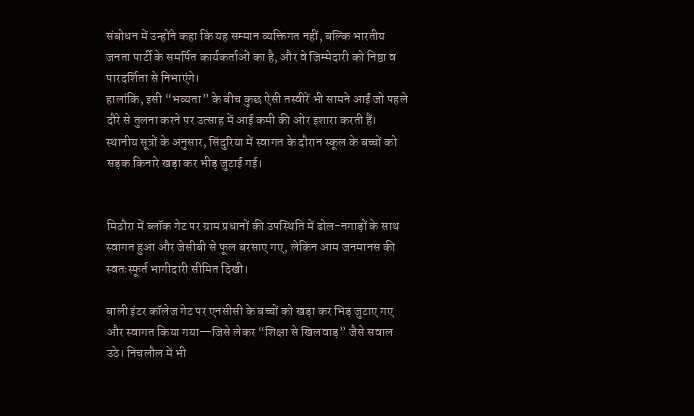संबोधन में उन्होंने कहा कि यह सम्मान व्यक्तिगत नहीं, बल्कि भारतीय जनता पार्टी के समर्पित कार्यकर्ताओं का है, और वे जिम्मेदारी को निष्ठा व पारदर्शिता से निभाएंगे।
हालांकि, इसी “भव्यता” के बीच कुछ ऐसी तस्वीरें भी सामने आईं जो पहले दौरे से तुलना करने पर उत्साह में आई कमी की ओर इशारा करती हैं। स्थानीय सूत्रों के अनुसार, सिंदुरिया में स्वागत के दौरान स्कूल के बच्चों को सड़क किनारे खड़ा कर भीड़ जुटाई गई।


मिठौरा में ब्लॉक गेट पर ग्राम प्रधानों की उपस्थिति में ढोल-नगाड़ों के साथ स्वागत हुआ और जेसीबी से फूल बरसाए गए, लेकिन आम जनमानस की स्वतःस्फूर्त भागीदारी सीमित दिखी।

बाली इंटर कॉलेज गेट पर एनसीसी के बच्चों को खड़ा कर भिड़ जुटाए गए और स्वागत किया गया—जिसे लेकर “शिक्षा से खिलवाड़” जैसे सवाल उठे। निचलौल में भी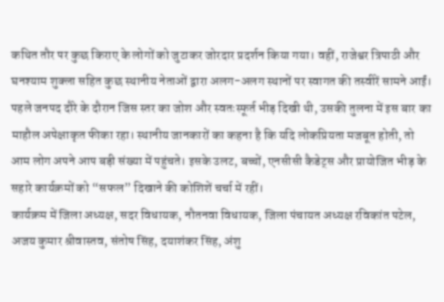कथित तौर पर कुछ किराए के लोगों को जुटाकर जोरदार प्रदर्शन किया गया। वहीं, राजेश्वर त्रिपाठी और घनश्याम शुक्ला सहित कुछ स्थानीय नेताओं द्वारा अलग-अलग स्थानों पर स्वागत की तस्वीरें सामने आईं।
पहले जनपद दौरे के दौरान जिस स्तर का जोश और स्वतःस्फूर्त भीड़ दिखी थी, उसकी तुलना में इस बार का माहौल अपेक्षाकृत फीका रहा। स्थानीय जानकारों का कहना है कि यदि लोकप्रियता मजबूत होती, तो आम लोग अपने आप बड़ी संख्या में पहुंचते। इसके उलट, बच्चों, एनसीसी कैडेट्स और प्रायोजित भीड़ के सहारे कार्यक्रमों को “सफल” दिखाने की कोशिशें चर्चा में रहीं।
कार्यक्रम में जिला अध्यक्ष, सदर विधायक, नौतनवा विधायक, जिला पंचायत अध्यक्ष रविकांत पटेल, अजय कुमार श्रीवास्तव, संतोष सिंह, दयाशंकर सिंह, अंशु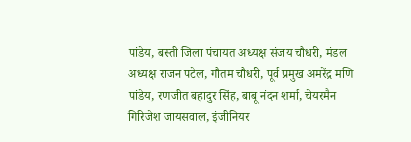पांडेय, बस्ती जिला पंचायत अध्यक्ष संजय चौधरी, मंडल अध्यक्ष राजन पटेल, गौतम चौधरी, पूर्व प्रमुख अमरेंद्र मणि पांडेय, रणजीत बहादुर सिंह, बाबू नंदन शर्मा, चेयरमैन गिरिजेश जायसवाल, इंजीनियर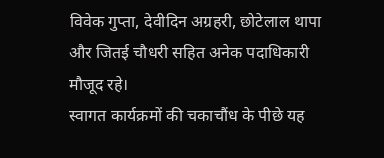विवेक गुप्ता, देवीदिन अग्रहरी, छोटेलाल थापा और जितई चौधरी सहित अनेक पदाधिकारी मौजूद रहे।
स्वागत कार्यक्रमों की चकाचौंध के पीछे यह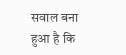सवाल बना हुआ है कि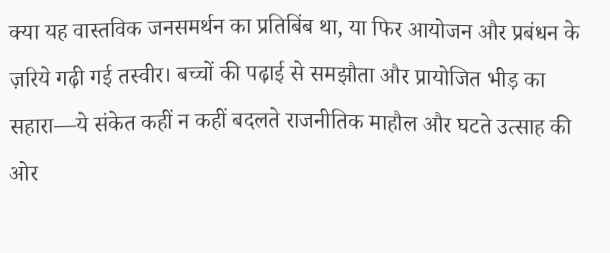क्या यह वास्तविक जनसमर्थन का प्रतिबिंब था, या फिर आयोजन और प्रबंधन के ज़रिये गढ़ी गई तस्वीर। बच्चों की पढ़ाई से समझौता और प्रायोजित भीड़ का सहारा—ये संकेत कहीं न कहीं बदलते राजनीतिक माहौल और घटते उत्साह की ओर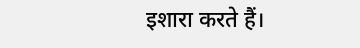इशारा करते हैं।